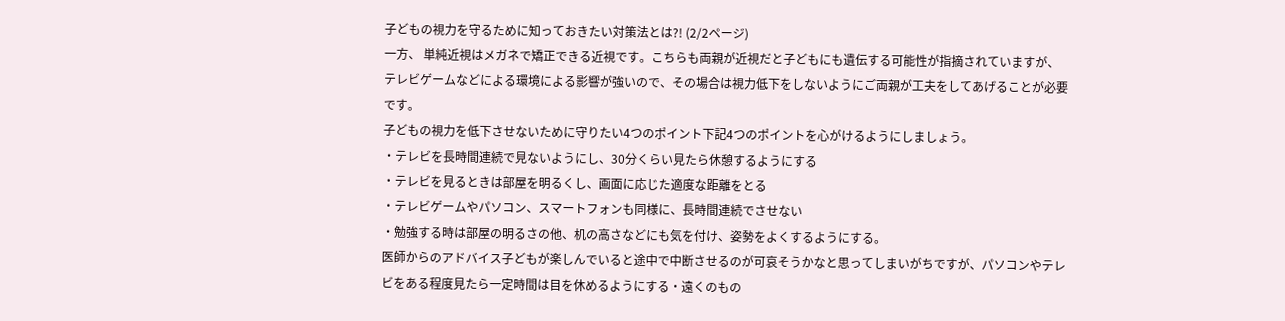子どもの視力を守るために知っておきたい対策法とは?! (2/2ページ)
一方、 単純近視はメガネで矯正できる近視です。こちらも両親が近視だと子どもにも遺伝する可能性が指摘されていますが、テレビゲームなどによる環境による影響が強いので、その場合は視力低下をしないようにご両親が工夫をしてあげることが必要です。
子どもの視力を低下させないために守りたい4つのポイント下記4つのポイントを心がけるようにしましょう。
・テレビを長時間連続で見ないようにし、30分くらい見たら休憩するようにする
・テレビを見るときは部屋を明るくし、画面に応じた適度な距離をとる
・テレビゲームやパソコン、スマートフォンも同様に、長時間連続でさせない
・勉強する時は部屋の明るさの他、机の高さなどにも気を付け、姿勢をよくするようにする。
医師からのアドバイス子どもが楽しんでいると途中で中断させるのが可哀そうかなと思ってしまいがちですが、パソコンやテレビをある程度見たら一定時間は目を休めるようにする・遠くのもの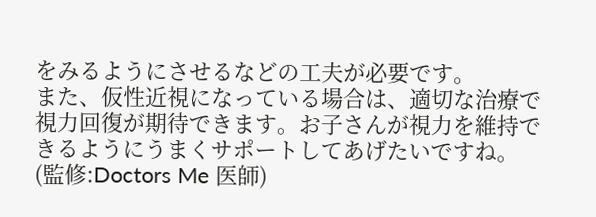をみるようにさせるなどの工夫が必要です。
また、仮性近視になっている場合は、適切な治療で視力回復が期待できます。お子さんが視力を維持できるようにうまくサポートしてあげたいですね。
(監修:Doctors Me 医師)